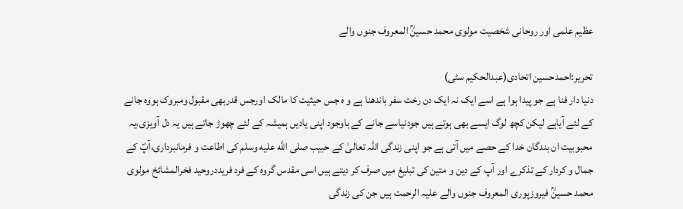عظیم علمی اور روحانی شخصیت مولوی محمد حسینؒ المعروف جنوں والے

تحریر:احمدحسین اتحادی(عبدالحکیم سٹی)
دنیا دار فنا ہے جو پیدا ہوا ہے اسے ایک نہ ایک دن رخت سفر باندھنا ہے و ہ جس حیثیت کا مالک اورجس قدربھی مقبول ومبروک ہووہ جانے کے لئے آیاہے لیکن کچھ لوگ ایسے بھی ہوتے ہیں جودنیاسے جانے کے باوجود اپنی یادیں ہمیشہ کے لئے چھوڑ جاتے ہیں یہ دل آویزی،یہ محبوبیت ان بندگان خدا کے حصے میں آتی ہے جو اپنی زندگی اللہ تعالیٰ کے حبیب صلى الله عليه وسلم کی اطاعت و فرمانبرداری،آپؐ کے جمال و کردار کے تذکرے اور آپ کے دین و متین کی تبلیغ میں صرف کر دیتے ہیں اسی مقدس گروہ کے فرد فریددروحید فخرالمشائخ مولوی محمد حسینؒ فیروزپوری المعروف جنوں والے علیہ الرحمت ہیں جن کی زندگی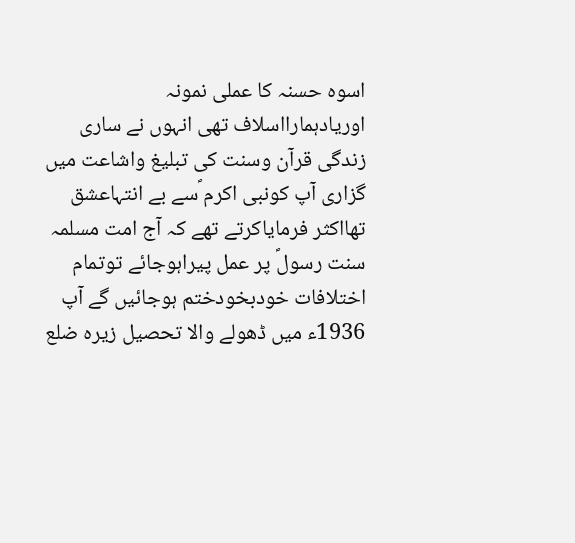اسوہ حسنہ کا عملی نمونہ اوریادہمارااسلاف تھی انہوں نے ساری زندگی قرآن وسنت کی تبلیغ واشاعت میں گزاری آپ کونبی اکرم ؐسے بے انتہاعشق تھااکثر فرمایاکرتے تھے کہ آج امت مسلمہ سنت رسولؐ پر عمل پیراہوجائے توتمام اختلافات خودبخودختم ہوجائیں گے آپ 1936ء میں ڈھولے والا تحصیل زیرہ ضلع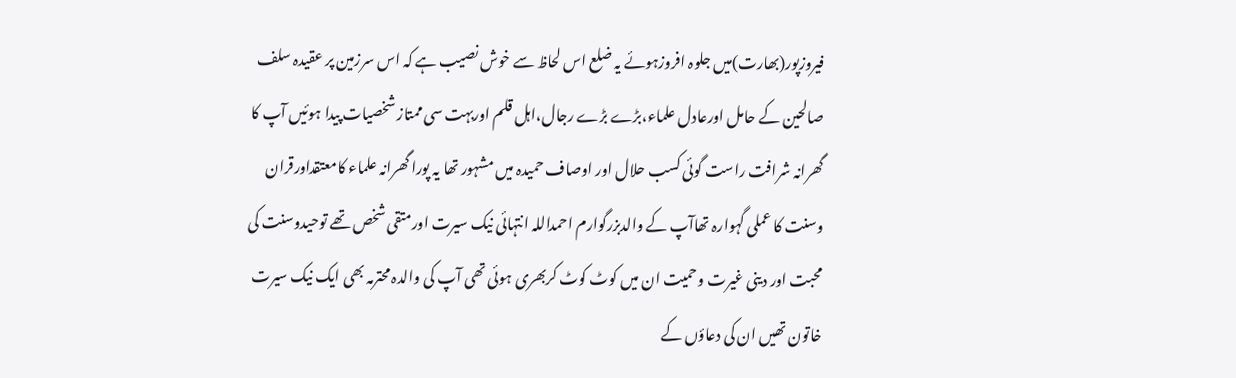فیروزپور(بھارت)میں جلوہ افروزہوئے یہ ضلع اس لحاظ سے خوش نصیب ہے کہ اس سرزمین پر عقیدہ سلف صالحین کے حامل اورعادل علماء،بڑے بڑے رجال،اہل قلم اوربہت سی ممتاز شخصیات پیدا ہوئیں آپ کا گھرانہ شرافت راست گوئی کسب حلال اور اوصاف حمیدہ میں مشہور تھا یہ پورا گھرانہ علماء کامعتقداورقران وسنت کا عملی گہوارہ تھاآپ کے والدبزرگوارم احمداللہ انتہائی نیک سیرت اورمتقی شخص تھے توحیدوسنت کی محبت اور دینی غیرت وحمیت ان میں کوٹ کوٹ کربھری ہوئی تھی آپ کی والدہ محترمہ بھی ایک نیک سیرت خاتون تھیں ان کی دعاؤں کے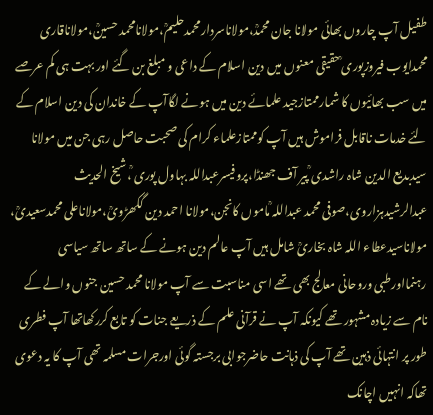طفیل آپ چاروں بھائی مولانا جان محمدؒ،مولاناسردارمحمدحلیمؒ،مولانامحمد حسینؒ،مولاناقاری محمدایوب فیروزپوری ؒحقیقی معنوں میں دین اسلام کے داعی و مبلغ بن گئے اور بہت ہی کم عرصے میں سب بھائیوں کا شمارممتازجید علمائے دین میں ہونے لگاآپ کے خاندان کی دین اسلام کے لئے خدمات ناقابل فراموش ہیں آپ کوممتازعلماء کرام کی صحبت حاصل رہی جن میں مولانا سیدبدیع الدین شاہ راشدی ؒپیر آف جھنڈا،پروفیسرعبداللہ بہاول پوری ؒ،شیخ الحدیث عبدالرشیدہزاروی،صوفی محمد عبداللہ ؒماموں کانجن،مولانا احمد دین گکھڑویؒ،مولاناعلی محمدسعیدیؒ، مولاناسیدعطاء اللہ شاہ بخاریؒ شامل ہیں آپ عالم دین ہونے کے ساتھ ساتھ سیاسی رہنمااورطبی وروحانی معالج بھی تھے اسی مناسبت سے آپ مولانا محمد حسین جنوں والے کے نام سے زیادہ مشہور تھے کیونکہ آپ نے قرآنی علم کے ذریعے جنات کو تابع کررکھاتھا آپ فطری طور پر انتہائی ذہین تھے آپ کی ذہانت حاضرجوابی برجستہ گوئی اورجرات مسلمہ تھی آپ کا یہ دعوی تھاکہ انہیں اچانک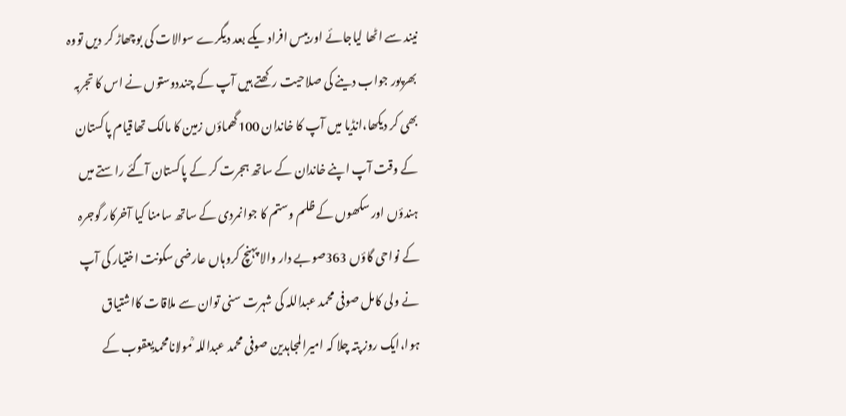نیند سے اٹھا لیاجائے اوربیس افراد یکے بعد دیگرے سوالات کی بوچھاڑ کر دیں تووہ بھرپور جواب دینے کی صلاحیت رکھتے ہیں آپ کے چنددوستوں نے اس کا تجربہ بھی کر دیکھا،انڈیا میں آپ کا خاندان 100گھماؤں زمین کا مالک تھاقیام پاکستان کے وقت آپ اپنے خاندان کے ساتھ ہجرت کر کے پاکستان آگئے راستے میں ہندؤں اور سکھوں کے ظلم وستم کا جوانمردی کے ساتھ سامنا کیا آخرکار گوجرہ کے نواحی گاؤں 363صوبے دار والا پہنچ کروہاں عارضی سکونت اختیار کی آپ نے ولی کامل صوفی محمد عبداللہ کی شہرت سنی توان سے ملاقات کااشتیاق ہوا،ایک روز پتہ چلا کہ امیرالمجاہدین صوفی محمد عبداللہ ؒمولانامحمدیعقوب کے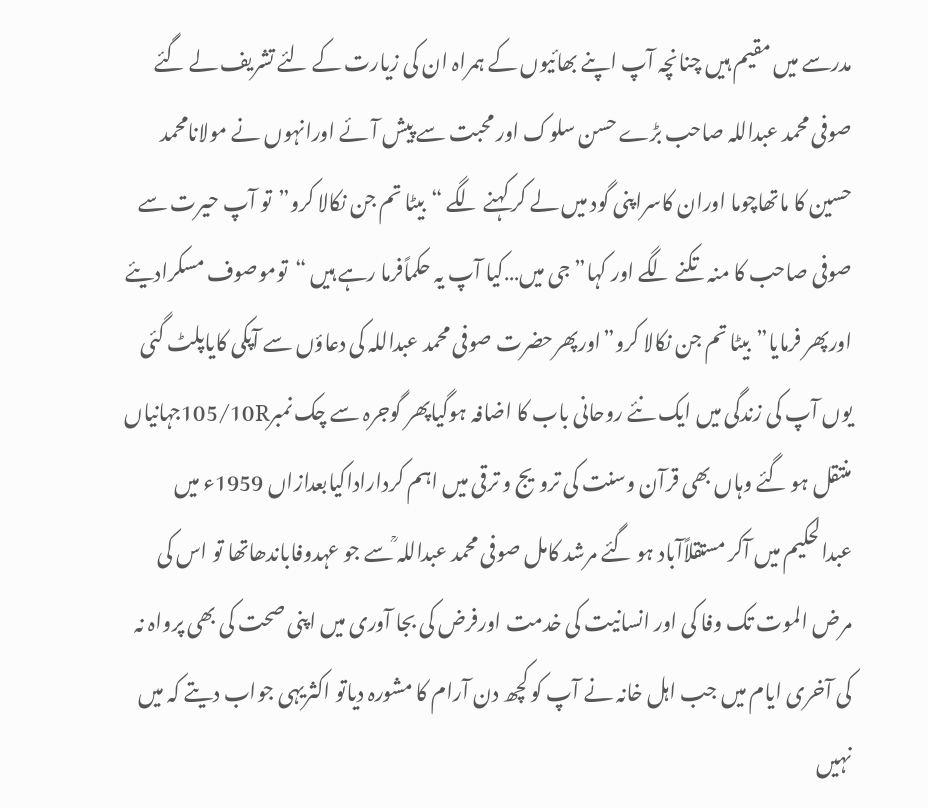مدرسے میں مقیم ہیں چنانچہ آپ اپنے بھائیوں کے ہمراہ ان کی زیارت کے لئے تشریف لے گئے صوفی محمد عبداللہ صاحب بڑے حسن سلوک اور محبت سے پیش آئے اورانہوں نے مولانامحمد حسین کا ماتھاچوما اوران کاسراپنی گود میں لے کر کہنے لگے “بیٹا تم جن نکالا کرو”تو آپ حیرت سے صوفی صاحب کا منہ تکنے لگے اور کہا”جی میں…کیا آپ یہ حکماًفرما رہے ہیں “توموصوف مسکرادیئے اورپھر فرمایا”بیٹا تم جن نکالا کرو”اورپھرحضرت صوفی محمد عبداللہ کی دعاؤں سے آپکی کایاپلٹ گئی یوں آپ کی زندگی میں ایک نئے روحانی باب کا اضافہ ہوگیاپھر گوجرہ سے چک نمبر105/10Rجہانیاں منتقل ہو گئے وہاں بھی قرآن وسنت کی ترویج و ترقی میں اہم کرداراداکیابعدازاں 1959ء میں عبدالحکیم میں آکر مستقلاًآباد ہو گئے مرشد کامل صوفی محمد عبداللہ ؒسے جو عہدوفاباندھاتھا تو اس کی مرض الموت تک وفا کی اور انسانیت کی خدمت اورفرض کی بجا آوری میں اپنی صحت کی بھی پرواہ نہ کی آخری ایام میں جب اہل خانہ نے آپ کو کچھ دن آرام کا مشورہ دیاتو اکثریہی جواب دیتے کہ میں نہیں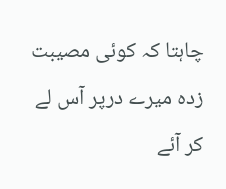چاہتا کہ کوئی مصیبت زدہ میرے درپر آس لے کر آئے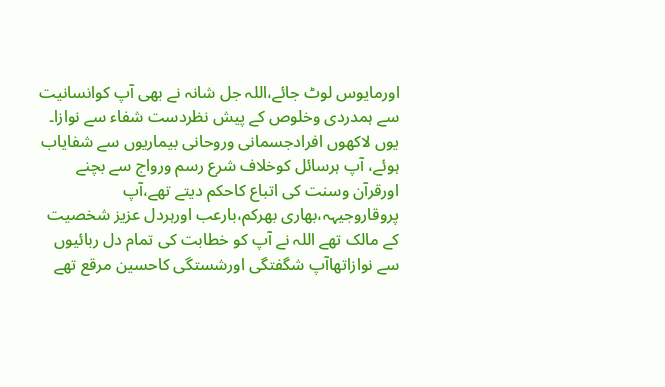اورمایوس لوٹ جائے،اللہ جل شانہ نے بھی آپ کوانسانیت سے ہمدردی وخلوص کے پیش نظردست شفاء سے نوازا۔ یوں لاکھوں افرادجسمانی وروحانی بیماریوں سے شفایاب ہوئے، آپ ہرسائل کوخلاف شرع رسم ورواج سے بچنے اورقرآن وسنت کی اتباع کاحکم دیتے تھے،آپ پروقاروجیہہ،بھاری بھرکم،بارعب اورہردل عزیز شخصیت کے مالک تھے اللہ نے آپ کو خطابت کی تمام دل ربائیوں سے نوازاتھاآپ شگفتگی اورشستگی کاحسین مرقع تھے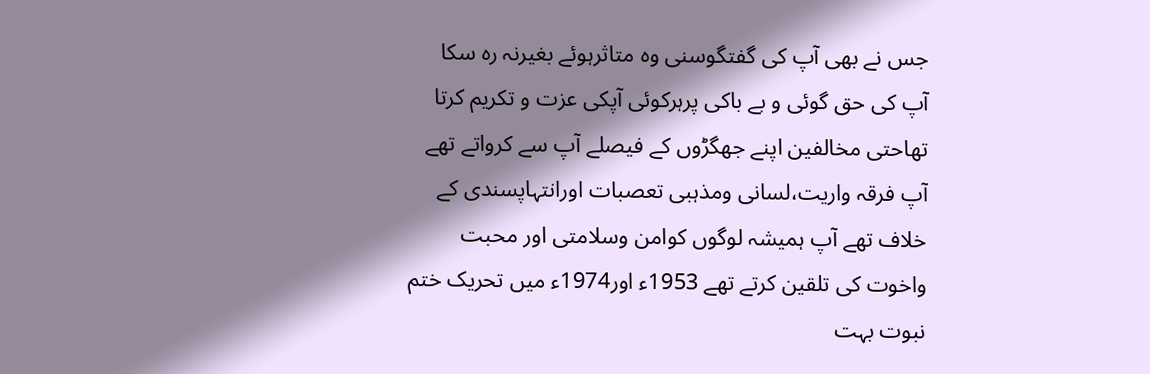جس نے بھی آپ کی گفتگوسنی وہ متاثرہوئے بغیرنہ رہ سکا آپ کی حق گوئی و بے باکی پرہرکوئی آپکی عزت و تکریم کرتا تھاحتی مخالفین اپنے جھگڑوں کے فیصلے آپ سے کرواتے تھے آپ فرقہ واریت،لسانی ومذہبی تعصبات اورانتہاپسندی کے خلاف تھے آپ ہمیشہ لوگوں کوامن وسلامتی اور محبت واخوت کی تلقین کرتے تھے 1953ء اور1974ء میں تحریک ختم نبوت بہت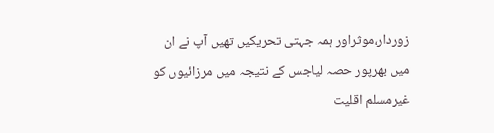زوردار،موثراور ہمہ جہتی تحریکیں تھیں آپ نے ان میں بھرپور حصہ لیاجس کے نتیجہ میں مرزائیوں کو غیرمسلم اقلیت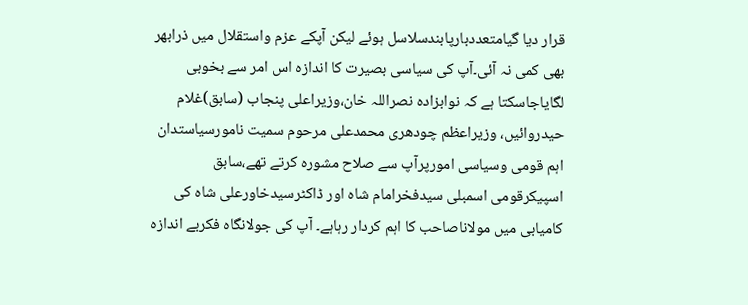قرار دیا گیامتعددبارپابندسلاسل ہوئے لیکن آپکے عزم واستقلال میں ذرابھر بھی کمی نہ آئی۔آپ کی سیاسی بصیرت کا اندازہ اس امر سے بخوبی لگایاجاسکتا ہے کہ نوابزادہ نصراللہ خان،وزیراعلی پنجاب (سابق)غلام حیدروائیں، وزیراعظم چودھری محمدعلی مرحوم سمیت نامورسیاستدان اہم قومی وسیاسی امورپرآپ سے صلاح مشورہ کرتے تھے،سابق اسپیکرقومی اسمبلی سیدفخرامام شاہ اور ڈاکٹرسیدخاورعلی شاہ کی کامیابی میں مولاناصاحب کا اہم کردار رہاہے۔ آپ کی جولانگاہ فکربے اندازہ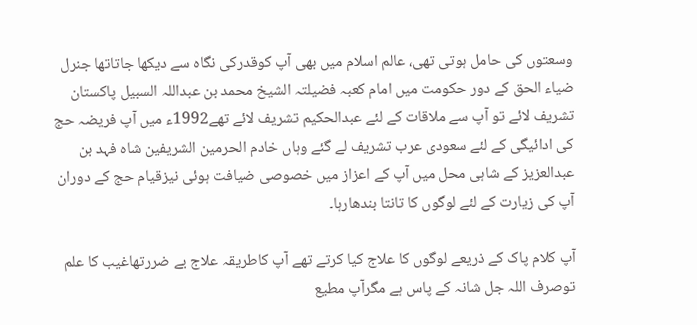وسعتوں کی حامل ہوتی تھی، عالم اسلام میں بھی آپ کوقدرکی نگاہ سے دیکھا جاتاتھا جنرل ضیاء الحق کے دور حکومت میں امام کعبہ فضیلتہ الشیخ محمد بن عبداللہ السبیل پاکستان تشریف لائے تو آپ سے ملاقات کے لئے عبدالحکیم تشریف لائے تھے1992ء میں آپ فریضہ حج کی ادائیگی کے لئے سعودی عرب تشریف لے گئے وہاں خادم الحرمین الشریفین شاہ فہد بن عبدالعزیز کے شاہی محل میں آپ کے اعزاز میں خصوصی ضیافت ہوئی نیزقیام حج کے دوران آپ کی زیارت کے لئے لوگوں کا تانتا بندھارہا۔

آپ کلام پاک کے ذریعے لوگوں کا علاج کیا کرتے تھے آپ کاطریقہ علاج بے ضررتھاغیب کا علم توصرف اللہ جل شانہ کے پاس ہے مگرآپ مطیع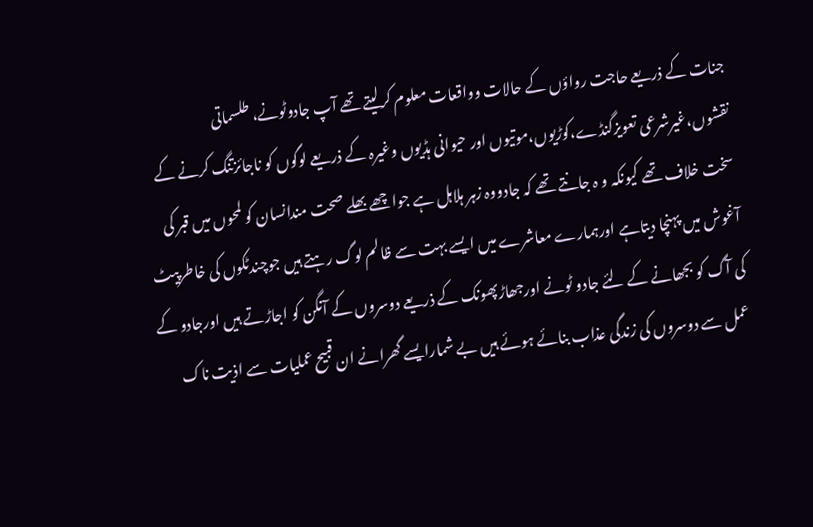جنات کے ذریعے حاجت رواؤں کے حالات وواقعات معلوم کرلیتے تھے آپ جادوٹونے، طلسماتی نقشوں،غیرشرعی تعویزگنڈے،کوڑیوں،موتیوں اور حیوانی ہڈیوں وغیرہ کے ذریعے لوگوں کو ناجائزتنگ کرنے کے سخت خلاف تھے کیونکہ و ہ جانتے تھے کہ جادووہ زہر ہلاہل ہے جواچھے بھلے صحت مندانسان کو لمحوں میں قبر کی آغوش میں پہنچا دیتاہے اورہمارے معاشرے میں ایسے بہت سے ظالم لوگ رہتے ہیں جوچندٹکوں کی خاطرپیٹ کی آگ کو بجھانے کے لئے جادو ٹونے اورجھاڑپھونک کے ذریعے دوسروں کے آنگن کو اجاڑتے ہیں اورجادو کے عمل سے دوسروں کی زندگی عذاب بنائے ہوئے ہیں بے شمارایسے گھرانے ان قبیح عملیات سے اذیت ناک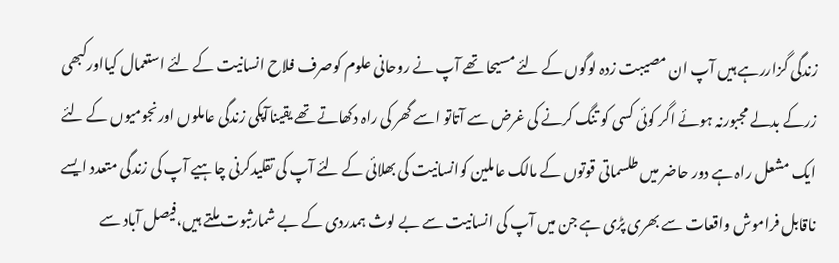زندگی گزاررہے ہیں آپ ان مصیبت زدہ لوگوں کے لئے مسیحا تھے آپ نے روحانی علوم کوصرف فلاح انسانیت کے لئے استعمال کیااورکبھی زرکے بدلے مجبورنہ ہوئے اگر کوئی کسی کو تنگ کرنے کی غرض سے آتاتو اسے گھر کی راہ دکھاتے تھے یقیناآپکی زندگی عاملوں اورنجومیوں کے لئے ایک مشعل راہ ہے دور حاضر میں طلسماتی قوتوں کے مالک عاملین کوانسانیت کی بھلائی کے لئے آپ کی تقلیدکرنی چاہیے آپ کی زندگی متعدد ایسے ناقابل فراموش واقعات سے بھری پڑی ہے جن میں آپ کی انسانیت سے بے لوث ہمدردی کے بے شمارثبوت ملتے ہیں،فیصل آباد سے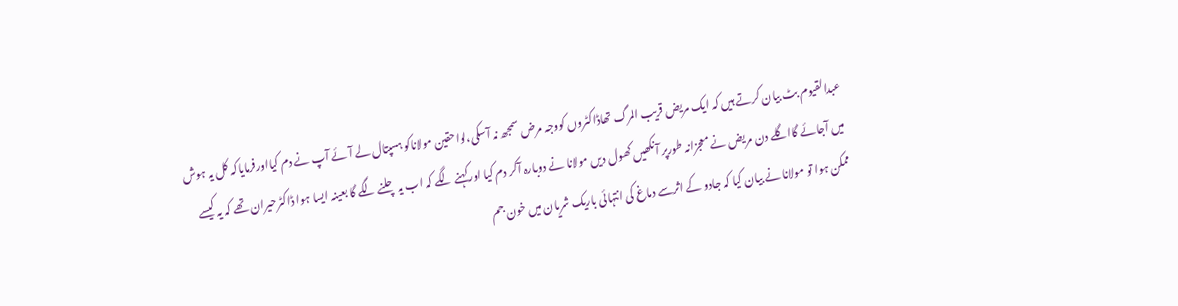عبدالقیوم بٹ بیان کرتے ہیں کہ ایک مریض قریب المرگ تھاڈاکٹروں کووجہ مرض سمجھ نہ آسکی،لواحقین مولاناکو ہسپتال لے آئے آپ نے دم کیااورفرمایاکہ کل یہ ہوش میں آجائے گااگلے دن مریض نے معجزانہ طورپر آنکھیں کھول دیں مولانا نے دوبارہ آکر دم کیا اورکہنے لگے کہ اب یہ چلنے لگے گا بعینہ ایسا ہوا ڈاکٹرحیران تھے کہ یہ کیسے ممکن ہوا تو مولانا نے بیان کیا کہ جادو کے اثرسے دماغ کی انتہائی باریک شریان میں خون جم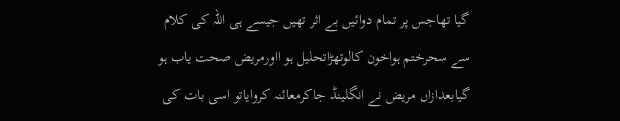گیا تھاجس پر تمام دوائیں بے اثر تھیں جیسے ہی اللہ کی کلام سے سحرختم ہواخون کالوتھڑاتحلیل ہو ااورمریض صحت یاب ہو گیابعدازاں مریض نے انگلینڈ جاکرمعائنہ کروایاتو اسی بات کی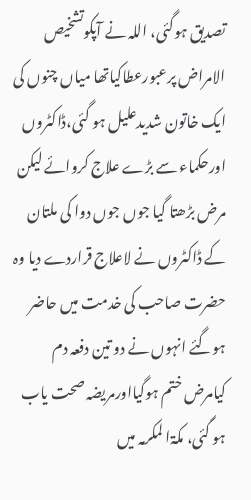تصدیق ہوگئی، اللہ نے آپکوتشخیص الامراض پرعبورعطاکیاتھا میاں چنوں کی ایک خاتون شدیدعلیل ہو گئی،ڈاکٹروں اورحکماء سے بڑے علاج کروائے لیکن مرض بڑھتا گیا جوں جوں دوا کی ملتان کے ڈاکٹروں نے لاعلاج قراردے دیا وہ حضرت صاحب کی خدمت میں حاضر ہوگئے انہوں نے دو تین دفعہ دم کیامرض ختم ہوگیااورمریضہ صحت یاب ہو گئی، مکۃا لمکرمہ میں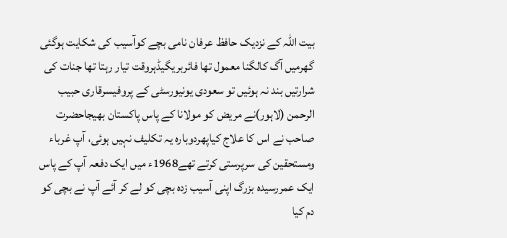بیت اللہ کے نزدیک حافظ عرفان نامی بچے کوآسیب کی شکایت ہوگئی گھرمیں آگ کالگنا معمول تھا فائربریگیڈہروقت تیار رہتا تھا جنات کی شرارتیں بند نہ ہوئیں تو سعودی یونیورسٹی کے پروفیسرقاری حبیب الرحمن (لاہور)نے مریض کو مولانا کے پاس پاکستان بھیجاحضرت صاحب نے اس کا علاج کیاپھردوبارہ یہ تکلیف نہیں ہوئی، آپ غرباء ومستحقین کی سرپرستی کرتے تھے1968ء میں ایک دفعہ آپ کے پاس ایک عمررسیدہ بزرگ اپنی آسیب زدہ بچی کو لے کر آئے آپ نے بچی کو دم کیا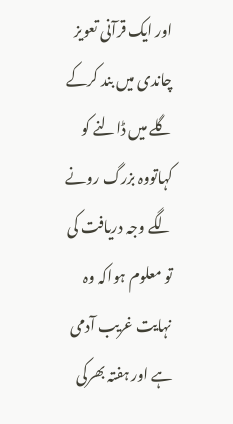اور ایک قرآنی تعویز چاندی میں بند کرکے گلے میں ڈالنے کو کہاتووہ بزرگ رونے لگے وجہ دریافت کی تو معلوم ہواکہ وہ نہایت غریب آدمی ہے اور ہفتہ بھرکی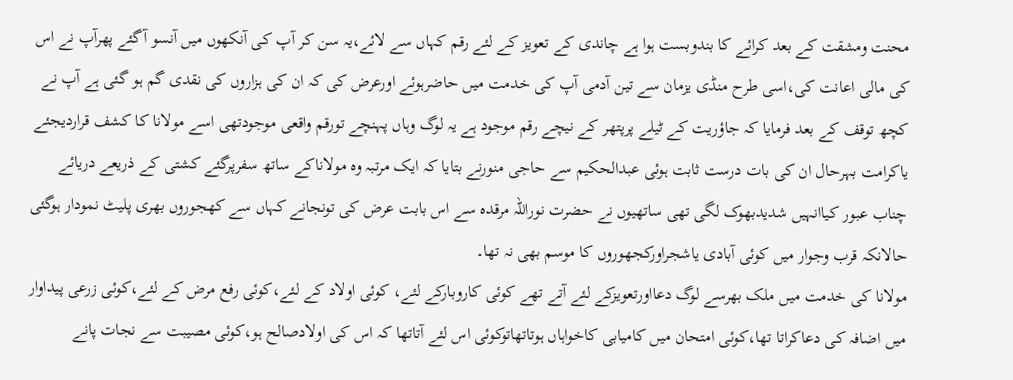محنت ومشقت کے بعد کرائے کا بندوبست ہوا ہے چاندی کے تعویز کے لئے رقم کہاں سے لائے،یہ سن کر آپ کی آنکھوں میں آنسو آگئے پھرآپ نے اس کی مالی اعانت کی،اسی طرح منڈی یزمان سے تین آدمی آپ کی خدمت میں حاضرہوئے اورعرض کی کہ ان کی ہزاروں کی نقدی گم ہو گئی ہے آپ نے کچھ توقف کے بعد فرمایا کہ جاؤریت کے ٹیلے پرپتھر کے نیچے رقم موجود ہے یہ لوگ وہاں پہنچے تورقم واقعی موجودتھی اسے مولانا کا کشف قراردیجئے یاکرامت بہرحال ان کی بات درست ثابت ہوئی عبدالحکیم سے حاجی منورنے بتایا کہ ایک مرتبہ وہ مولاناکے ساتھ سفرپرگئے کشتی کے ذریعے دریائے چناب عبور کیاانہیں شدیدبھوک لگی تھی ساتھیوں نے حضرت نوراللہ مرقدہ سے اس بابت عرض کی تونجانے کہاں سے کھجوروں بھری پلیٹ نمودار ہوگئی حالانکہ قرب وجوار میں کوئی آبادی یاشجراورکجھوروں کا موسم بھی نہ تھا۔
مولانا کی خدمت میں ملک بھرسے لوگ دعااورتعویزکے لئے آتے تھے کوئی کاروبارکے لئے، کوئی اولاد کے لئے،کوئی رفع مرض کے لئے،کوئی زرعی پیداوار میں اضافہ کی دعاکراتا تھا،کوئی امتحان میں کامیابی کاخواہاں ہوتاتھاتوکوئی اس لئے آتاتھا کہ اس کی اولادصالح ہو،کوئی مصیبت سے نجات پانے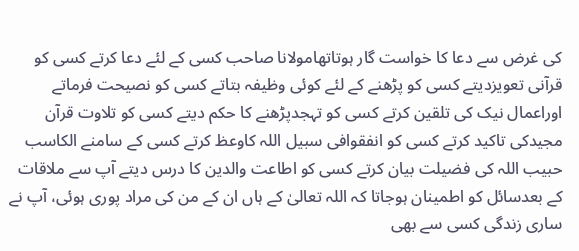کی غرض سے دعا کا خواست گار ہوتاتھامولانا صاحب کسی کے لئے دعا کرتے کسی کو قرآنی تعویزدیتے کسی کو پڑھنے کے لئے کوئی وظیفہ بتاتے کسی کو نصیحت فرماتے اوراعمال نیک کی تلقین کرتے کسی کو تہجدپڑھنے کا حکم دیتے کسی کو تلاوت قرآن مجیدکی تاکید کرتے کسی کو انفقوافی سبیل اللہ کاوعظ کرتے کسی کے سامنے الکاسب حبیب اللہ کی فضیلت بیان کرتے کسی کو اطاعت والدین کا درس دیتے آپ سے ملاقات کے بعدسائل کو اطمینان ہوجاتا کہ اللہ تعالیٰ کے ہاں ان کے من کی مراد پوری ہوئی، آپ نے ساری زندگی کسی سے بھی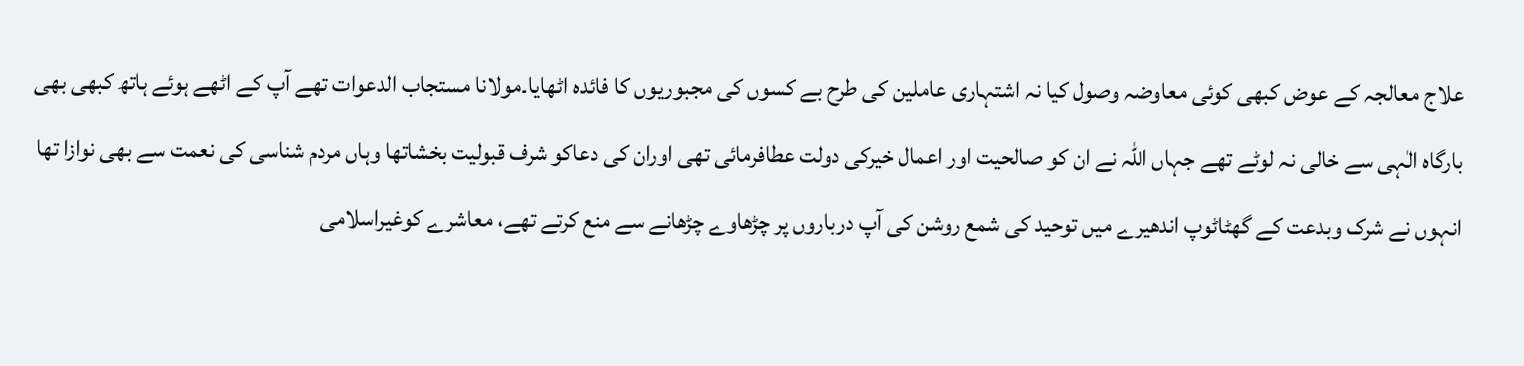علاج معالجہ کے عوض کبھی کوئی معاوضہ وصول کیا نہ اشتہاری عاملین کی طرح بے کسوں کی مجبوریوں کا فائدہ اٹھایا۔مولانا مستجاب الدعوات تھے آپ کے اٹھے ہوئے ہاتھ کبھی بھی بارگاہ الٰہی سے خالی نہ لوٹے تھے جہاں اللہ نے ان کو صالحیت اور اعمال خیرکی دولت عطافرمائی تھی اوران کی دعاکو شرف قبولیت بخشاتھا وہاں مردم شناسی کی نعمت سے بھی نوازا تھا انہوں نے شرک وبدعت کے گھٹاٹوپ اندھیرے میں توحید کی شمع روشن کی آپ درباروں پر چڑھاوے چڑھانے سے منع کرتے تھے، معاشرے کوغیراسلامی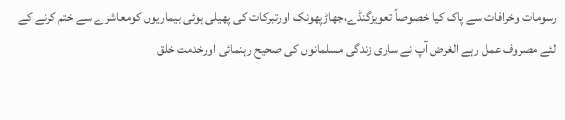رسومات وخرافات سے پاک کیا خصوصاً تعویزگنڈے،جھاڑپھونک اورتبرکات کی پھیلی ہوئی بیماریوں کومعاشرے سے ختم کرنے کے لئے مصروف عمل رہے الغرض آپ نے ساری زندگی مسلمانوں کی صحیح رہنمائی اورخدمت خلق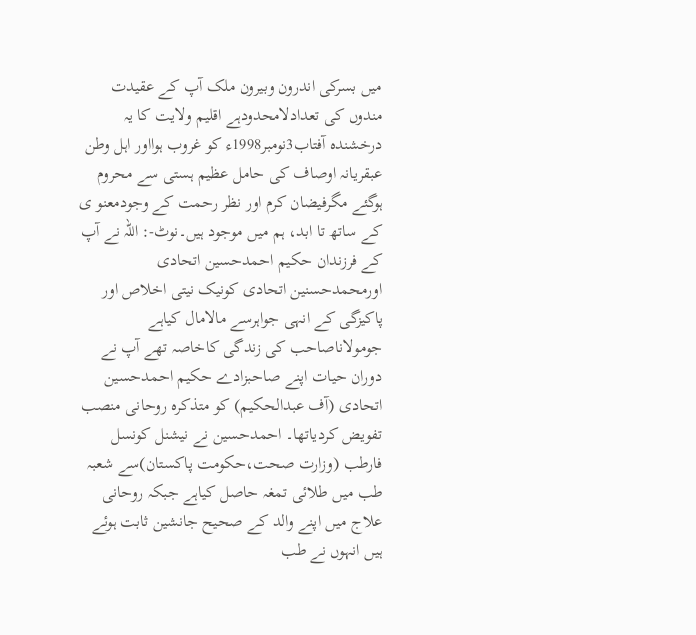میں بسرکی اندرون وبیرون ملک آپ کے عقیدت مندوں کی تعدادلامحدودہے اقلیم ولایت کا یہ درخشندہ آفتاب3نومبر1998ء کو غروب ہوااور اہل وطن عبقریانہ اوصاف کی حامل عظیم ہستی سے محروم ہوگئے مگرفیضان کرم اور نظر رحمت کے وجودمعنو ی کے ساتھ تا ابد، ہم میں موجود ہیں۔نوٹ-: اللہ نے آپ کے فرزندان حکیم احمدحسین اتحادی اورمحمدحسنین اتحادی کونیک نیتی اخلاص اور پاکیزگی کے انہی جواہرسے مالامال کیاہے جومولاناصاحب کی زندگی کاخاصہ تھے آپ نے دوران حیات اپنے صاحبزادے حکیم احمدحسین اتحادی (آف عبدالحکیم) کو متذکرہ روحانی منصب تفویض کردیاتھا۔ احمدحسین نے نیشنل کونسل فارطب (وزارت صحت،حکومت پاکستان)سے شعبہ طب میں طلائی تمغہ حاصل کیاہے جبکہ روحانی علاج میں اپنے والد کے صحیح جانشین ثابت ہوئے ہیں انہوں نے طب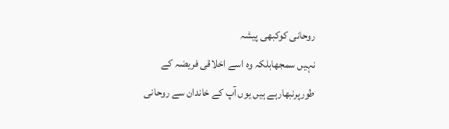روحانی کوکبھی پیشہ
نہیں سمجھابلکہ وہ اسے اخلاقی فریضہ کے طورپرنبھارہے ہیں یوں آپ کے خاندان سے روحانی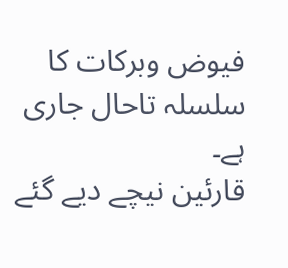فیوض وبرکات کا سلسلہ تاحال جاری ہے۔
قارئین نیچے دیے گئے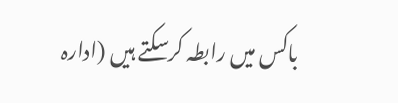باکس میں‌ رابطہ کرسکتے ہیں (ادارہ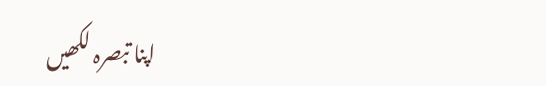اپنا تبصرہ لکھیں